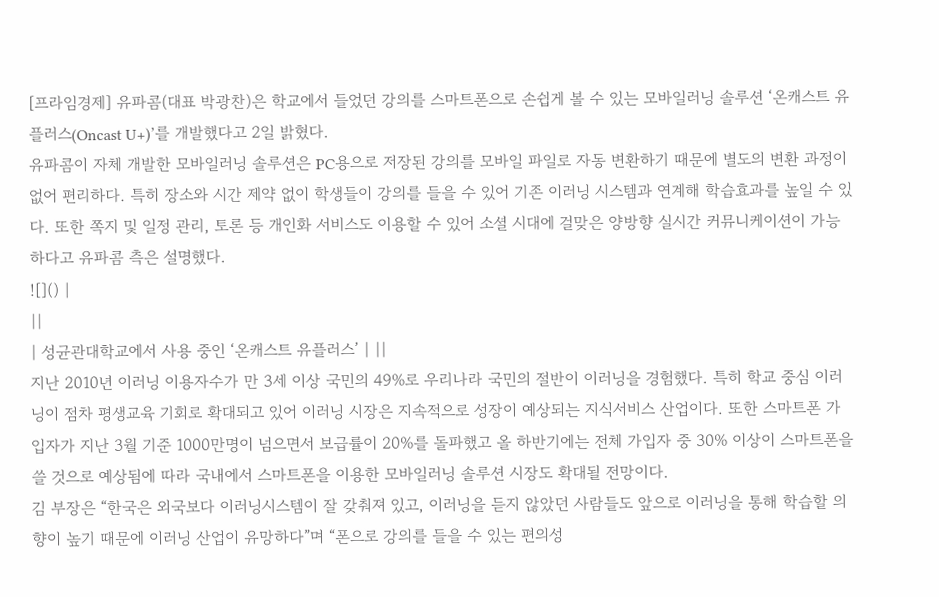[프라임경제] 유파콤(대표 박광찬)은 학교에서 들었던 강의를 스마트폰으로 손쉽게 볼 수 있는 모바일러닝 솔루션 ‘온캐스트 유플러스(Oncast U+)’를 개발했다고 2일 밝혔다.
유파콤이 자체 개발한 모바일러닝 솔루션은 PC용으로 저장된 강의를 모바일 파일로 자동 변환하기 때문에 별도의 변환 과정이 없어 편리하다. 특히 장소와 시간 제약 없이 학생들이 강의를 들을 수 있어 기존 이러닝 시스템과 연계해 학습효과를 높일 수 있다. 또한 쪽지 및 일정 관리, 토론 등 개인화 서비스도 이용할 수 있어 소셜 시대에 걸맞은 양방향 실시간 커뮤니케이션이 가능하다고 유파콤 측은 설명했다.
![]() |
||
| 성균관대학교에서 사용 중인 ‘온캐스트 유플러스’ | ||
지난 2010년 이러닝 이용자수가 만 3세 이상 국민의 49%로 우리나라 국민의 절반이 이러닝을 경험했다. 특히 학교 중심 이러닝이 점차 평생교육 기회로 확대되고 있어 이러닝 시장은 지속적으로 성장이 예상되는 지식서비스 산업이다. 또한 스마트폰 가입자가 지난 3월 기준 1000만명이 넘으면서 보급률이 20%를 돌파했고 올 하반기에는 전체 가입자 중 30% 이상이 스마트폰을 쓸 것으로 예상됨에 따라 국내에서 스마트폰을 이용한 모바일러닝 솔루션 시장도 확대될 전망이다.
김 부장은 “한국은 외국보다 이러닝시스템이 잘 갖춰져 있고, 이러닝을 듣지 않았던 사람들도 앞으로 이러닝을 통해 학습할 의향이 높기 때문에 이러닝 산업이 유망하다”며 “폰으로 강의를 들을 수 있는 편의성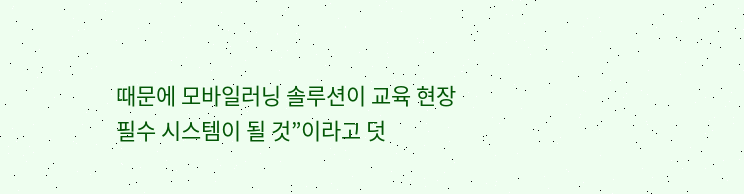때문에 모바일러닝 솔루션이 교육 현장 필수 시스템이 될 것”이라고 덧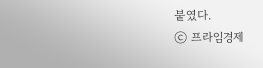붙였다.
ⓒ 프라임경제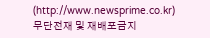(http://www.newsprime.co.kr) 무단전재 및 재배포금지